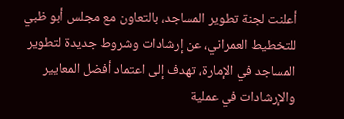أعلنت لجنة تطوير المساجد، بالتعاون مع مجلس أبو ظبي للتخطيط العمراني، عن إرشادات وشروط جديدة لتطوير المساجد في الإمارة، تهدف إلى اعتماد أفضل المعايير والإرشادات في عملية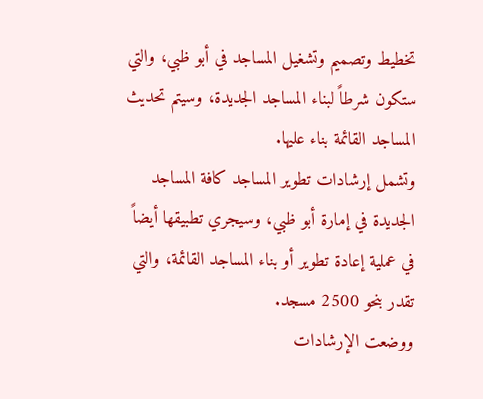تخطيط وتصميم وتشغيل المساجد في أبو ظبي، والتي ستكون شرطاً لبناء المساجد الجديدة، وسيتم تحديث المساجد القائمة بناء عليها.
وتشمل إرشادات تطوير المساجد كافة المساجد الجديدة في إمارة أبو ظبي، وسيجري تطبيقها أيضاً في عملية إعادة تطوير أو بناء المساجد القائمة، والتي تقدر بنحو 2500 مسجد.
ووضعت الإرشادات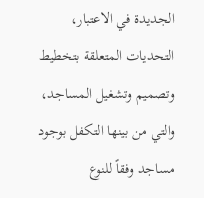الجديدة في الاعتبار، التحديات المتعلقة بتخطيط وتصميم وتشغيل المساجد، والتي من بينها التكفل بوجود مساجد وفقاً للنوع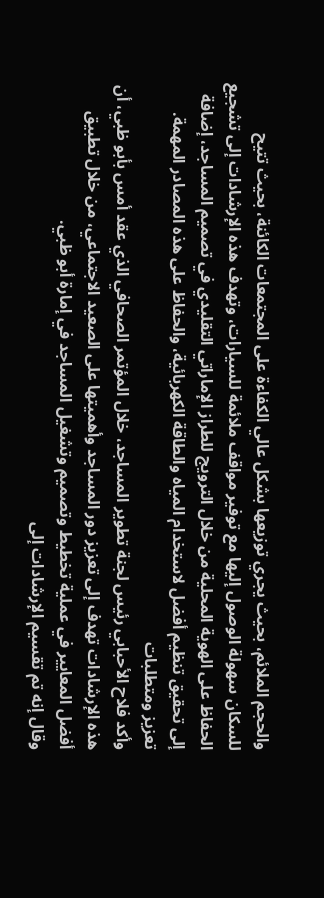والحجم الملائم، بحيث يجري توزيعها بشكل عالي الكفاءة على المجتمعات الكائنة، بحيث تتيح للسكان سهولة الوصول إليها مع توفير مواقف ملائمة للسيارات، وتهدف هذه الإرشادات إلى تشجيع الحفاظ على الهوية المحلية من خلال الترويج للطراز الإماراتي التقليدي في تصميم المساجد، إضافة إلى تحقيق تنظيم أفضل لاستخدام المياه والطاقة الكهربائية، والحفاظ على هذه المصادر المهمة.
تعزيز ومتطلبات
وأكد فلاح الأحبابي رئيس لجنة تطوير المساجد، خلال المؤتمر الصحافي الذي عقد أمس بأبو ظبي، أن هذه الإرشادات تهدف إلى تعزيز دور المساجد وأهميتها على الصعيد الاجتماعي، من خلال تطبيق أفضل المعايير في عملية تخطيط وتصميم وتشغيل المساجد في إمارة أبو ظبي.
وقال إنه تم تقسيم الإرشادات إلى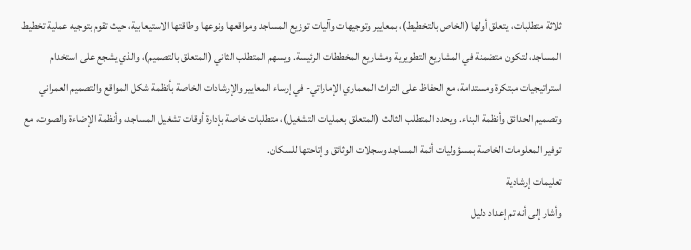ثلاثة متطلبات، يتعلق أولها (الخاص بالتخطيط)، بمعايير وتوجيهات وآليات توزيع المساجد ومواقعها ونوعها وطاقتها الاستيعابية، حيث تقوم بتوجيه عملية تخطيط المساجد، لتكون متضمنة في المشاريع التطويرية ومشاريع المخططات الرئيسة. ويسهم المتطلب الثاني (المتعلق بالتصميم)، والذي يشجع على استخدام استراتيجيات مبتكرة ومستدامة، مع الحفاظ على التراث المعماري الإماراتي- في إرساء المعايير والإرشادات الخاصة بأنظمة شكل المواقع والتصميم العمراني وتصميم الحدائق وأنظمة البناء. ويحدد المتطلب الثالث (المتعلق بعمليات التشغيل)، متطلبات خاصة بإدارة أوقات تشغيل المساجد، وأنظمة الإضاءة والصوت، مع توفير المعلومات الخاصة بمسؤوليات أئمة المساجد وسجلات الوثائق وإتاحتها للسكان.
تعليمات إرشادية
وأشار إلى أنه تم إعداد دليل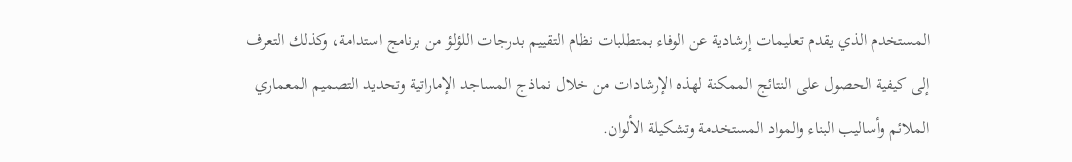المستخدم الذي يقدم تعليمات إرشادية عن الوفاء بمتطلبات نظام التقييم بدرجات اللؤلؤ من برنامج استدامة، وكذلك التعرف إلى كيفية الحصول على النتائج الممكنة لهذه الإرشادات من خلال نماذج المساجد الإماراتية وتحديد التصميم المعماري الملائم وأساليب البناء والمواد المستخدمة وتشكيلة الألوان.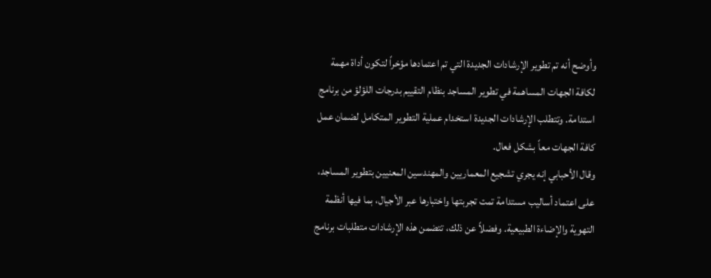وأوضح أنه تم تطوير الإرشادات الجديدة التي تم اعتمادها مؤخراً لتكون أداة مهمة لكافة الجهات المساهمة في تطوير المساجد بنظام التقييم بدرجات اللؤلؤ من برنامج استدامة. وتتطلب الإرشادات الجديدة استخدام عملية التطوير المتكامل لضمان عمل كافة الجهات معاً بشكل فعال.
وقال الأحبابي إنه يجري تشجيع المعماريين والمهندسين المعنيين بتطوير المساجد، على اعتماد أساليب مستدامة تمت تجربتها واختبارها عبر الأجيال، بما فيها أنظمة التهوية والإضاءة الطبيعية. وفضلاً عن ذلك، تتضمن هذه الإرشادات متطلبات برنامج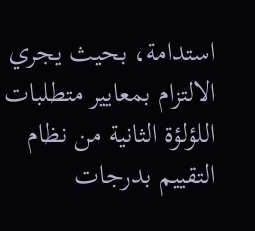استدامة، بحيث يجري الالتزام بمعايير متطلبات اللؤلؤة الثانية من نظام التقييم بدرجات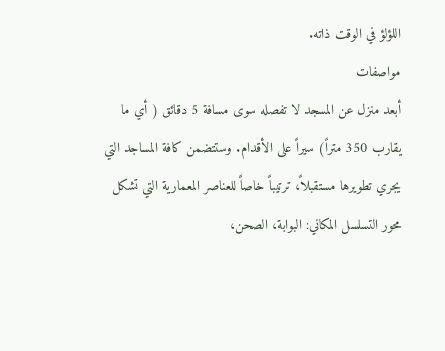اللؤلؤ في الوقت ذاته.
مواصفات
أبعد منزل عن المسجد لا تفصله سوى مسافة 5 دقائق ( أي ما يقارب 350 متراً) سيراً على الأقدام. وستتضمن كافة المساجد التي يجري تطويرها مستقبلاً، ترتيباً خاصاً للعناصر المعمارية التي تشكل محور التسلسل المكاني: البوابة، الصحن،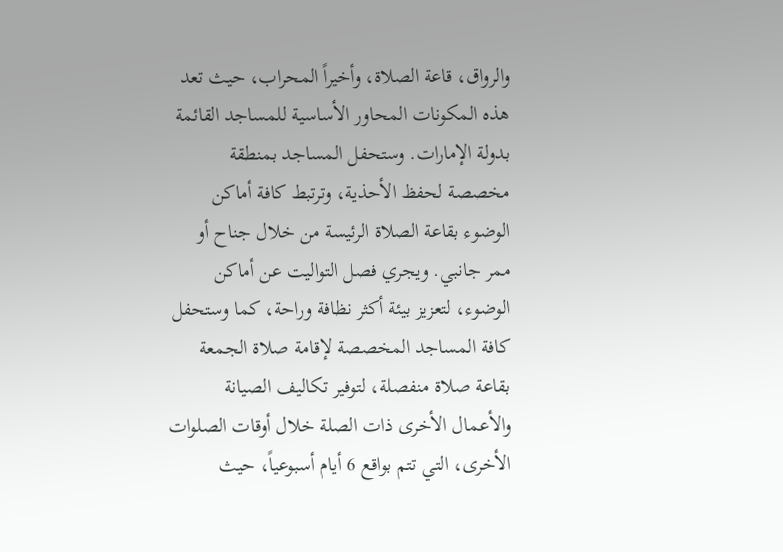والرواق، قاعة الصلاة، وأخيراً المحراب، حيث تعد هذه المكونات المحاور الأساسية للمساجد القائمة بدولة الإمارات. وستحفل المساجد بمنطقة مخصصة لحفظ الأحذية، وترتبط كافة أماكن الوضوء بقاعة الصلاة الرئيسة من خلال جناح أو ممر جانبي. ويجري فصل التواليت عن أماكن الوضوء، لتعزيز بيئة أكثر نظافة وراحة، كما وستحفل كافة المساجد المخصصة لإقامة صلاة الجمعة بقاعة صلاة منفصلة، لتوفير تكاليف الصيانة والأعمال الأخرى ذات الصلة خلال أوقات الصلوات الأخرى، التي تتم بواقع 6 أيام أسبوعياً، حيث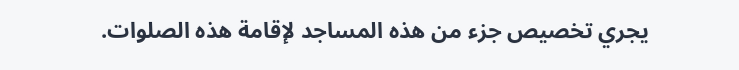يجري تخصيص جزء من هذه المساجد لإقامة هذه الصلوات.